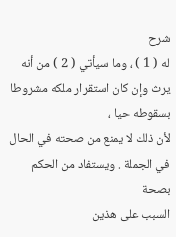شرح
له ( 1 ) ، وما سيأتي ( 2 ) من أنه يرث وإن كان استقرار ملكه مشروطا بسقوطه حيا ،
لأن ذلك لا يمنع من صحته في الحال في الجملة . ويستفاد من الحكم بصحة
السبب على هذين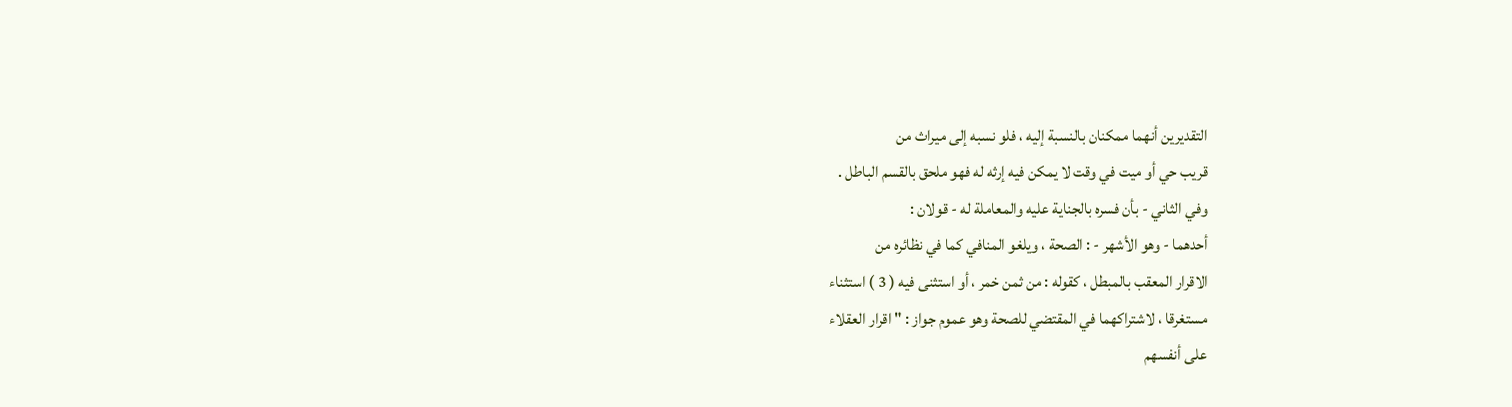التقديرين أنهما ممكنان بالنسبة إليه ، فلو نسبه إلى ميراث من
قريب حي أو ميت في وقت لا يمكن فيه إرثه له فهو ملحق بالقسم الباطل .
وفي الثاني - بأن فسره بالجناية عليه والمعاملة له - قولان :
أحدهما - وهو الأشهر - : الصحة ، ويلغو المنافي كما في نظائره من
الاقرار المعقب بالمبطل ، كقوله : من ثمن خمر ، أو استثنى فيه ( 3 ) استثناء
مستغرقا ، لاشتراكهما في المقتضي للصحة وهو عموم جواز : " اقرار العقلاء
على أنفسهم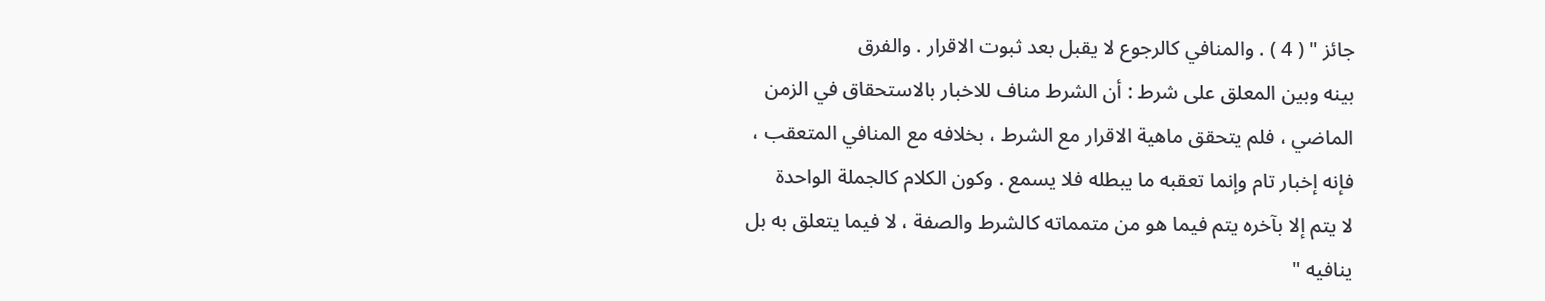جائز " ( 4 ) . والمنافي كالرجوع لا يقبل بعد ثبوت الاقرار . والفرق
بينه وبين المعلق على شرط : أن الشرط مناف للاخبار بالاستحقاق في الزمن
الماضي ، فلم يتحقق ماهية الاقرار مع الشرط ، بخلافه مع المنافي المتعقب ،
فإنه إخبار تام وإنما تعقبه ما يبطله فلا يسمع . وكون الكلام كالجملة الواحدة
لا يتم إلا بآخره يتم فيما هو من متمماته كالشرط والصفة ، لا فيما يتعلق به بل
ينافيه "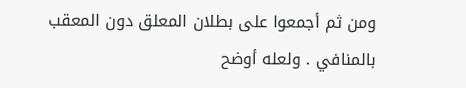ومن ثم أجمعوا على بطلان المعلق دون المعقب بالمنافي . ولعله أوضح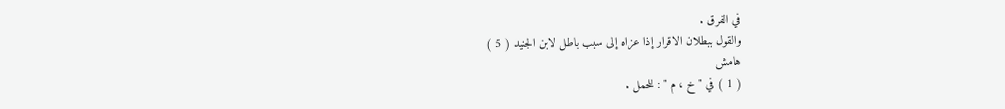في الفرق .
والقول ببطلان الاقرار إذا عزاه إلى سبب باطل لابن الجنيد ( 5 )
هامش
( 1 ) في " خ ، م " : للحمل .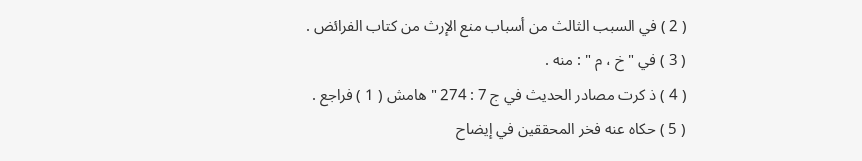( 2 ) في السبب الثالث من أسباب منع الإرث من كتاب الفرائض .
( 3 ) في " خ ، م " : منه .
( 4 ) ذ كرت مصادر الحديث في ج 7 : 274 " هامش ( 1 ) فراجع .
( 5 ) حكاه عنه فخر المحققين في إيضاح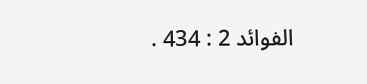الفوائد 2 : 434 .